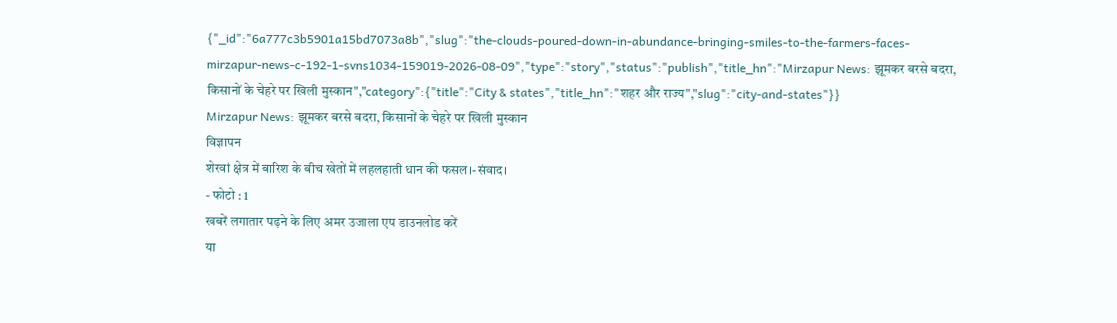{"_id":"6a777c3b5901a15bd7073a8b","slug":"the-clouds-poured-down-in-abundance-bringing-smiles-to-the-farmers-faces-mirzapur-news-c-192-1-svns1034-159019-2026-08-09","type":"story","status":"publish","title_hn":"Mirzapur News: झूमकर बरसे बदरा, किसानों के चेहरे पर खिली मुस्कान","category":{"title":"City & states","title_hn":"शहर और राज्य","slug":"city-and-states"}}
Mirzapur News: झूमकर बरसे बदरा, किसानों के चेहरे पर खिली मुस्कान
विज्ञापन
शेरवां क्षेत्र में बारिश के बीच खेतों में लहलहाती धान की फसल।-संवाद।
- फोटो : 1
खबरें लगातार पढ़ने के लिए अमर उजाला एप डाउनलोड करें
या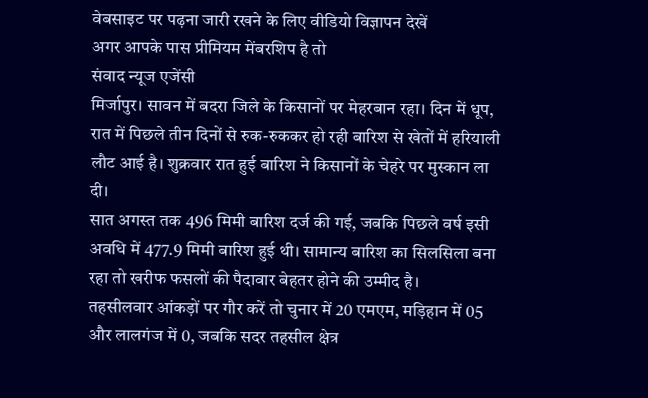वेबसाइट पर पढ़ना जारी रखने के लिए वीडियो विज्ञापन देखें
अगर आपके पास प्रीमियम मेंबरशिप है तो
संवाद न्यूज एजेंसी
मिर्जापुर। सावन में बदरा जिले के किसानों पर मेहरबान रहा। दिन में धूप, रात में पिछले तीन दिनों से रुक-रुककर हो रही बारिश से खेतों में हरियाली लौट आई है। शुक्रवार रात हुई बारिश ने किसानों के चेहरे पर मुस्कान ला दी।
सात अगस्त तक 496 मिमी बारिश दर्ज की गई, जबकि पिछले वर्ष इसी अवधि में 477.9 मिमी बारिश हुई थी। सामान्य बारिश का सिलसिला बना रहा तो खरीफ फसलों की पैदावार बेहतर होने की उम्मीद है।
तहसीलवार आंकड़ों पर गौर करें तो चुनार में 20 एमएम, मड़िहान में 05 और लालगंज में 0, जबकि सदर तहसील क्षेत्र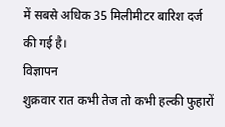में सबसे अधिक 35 मिलीमीटर बारिश दर्ज की गई है।
विज्ञापन
शुक्रवार रात कभी तेज तो कभी हल्की फुहारों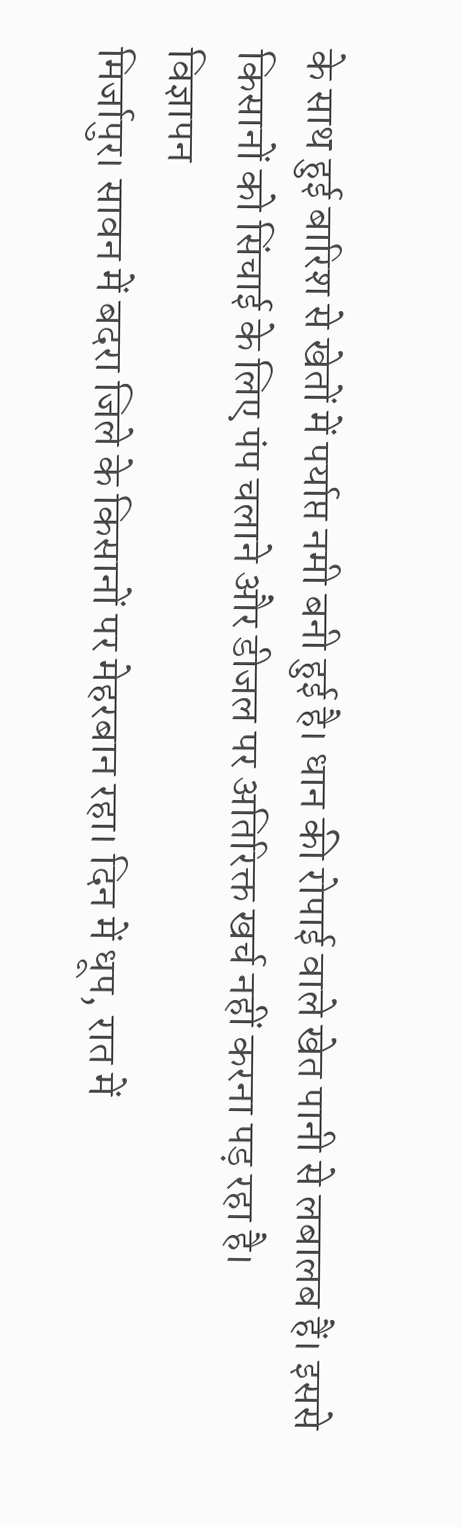के साथ हुई बारिश से खेतों में पर्याप्त नमी बनी हुई है। धान की रोपाई वाले खेत पानी से लबालब हैं। इससे किसानों को सिंचाई के लिए पंप चलाने और डीजल पर अतिरिक्त खर्च नहीं करना पड़ रहा है।
विज्ञापन
मिर्जापुर। सावन में बदरा जिले के किसानों पर मेहरबान रहा। दिन में धूप, रात में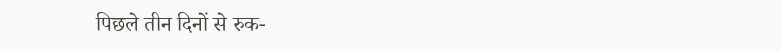पिछले तीन दिनों से रुक-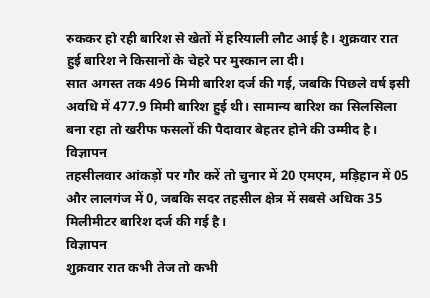रुककर हो रही बारिश से खेतों में हरियाली लौट आई है। शुक्रवार रात हुई बारिश ने किसानों के चेहरे पर मुस्कान ला दी।
सात अगस्त तक 496 मिमी बारिश दर्ज की गई, जबकि पिछले वर्ष इसी अवधि में 477.9 मिमी बारिश हुई थी। सामान्य बारिश का सिलसिला बना रहा तो खरीफ फसलों की पैदावार बेहतर होने की उम्मीद है।
विज्ञापन
तहसीलवार आंकड़ों पर गौर करें तो चुनार में 20 एमएम, मड़िहान में 05 और लालगंज में 0, जबकि सदर तहसील क्षेत्र में सबसे अधिक 35 मिलीमीटर बारिश दर्ज की गई है।
विज्ञापन
शुक्रवार रात कभी तेज तो कभी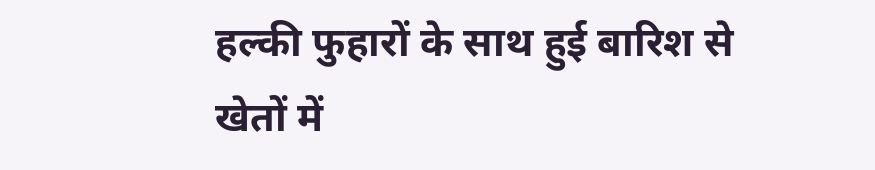हल्की फुहारों के साथ हुई बारिश से खेतों में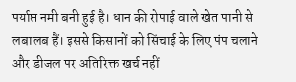पर्याप्त नमी बनी हुई है। धान की रोपाई वाले खेत पानी से लबालब हैं। इससे किसानों को सिंचाई के लिए पंप चलाने और डीजल पर अतिरिक्त खर्च नहीं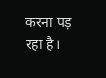करना पड़ रहा है।